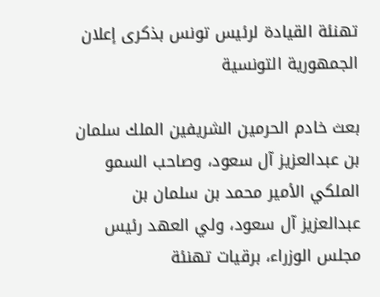تهنئة القيادة لرئيس تونس بذكرى إعلان الجمهورية التونسية

بعث خادم الحرمين الشريفين الملك سلمان بن عبدالعزيز آل سعود، وصاحب السمو الملكي الأمير محمد بن سلمان بن عبدالعزيز آل سعود، ولي العهد رئيس مجلس الوزراء، برقيات تهنئة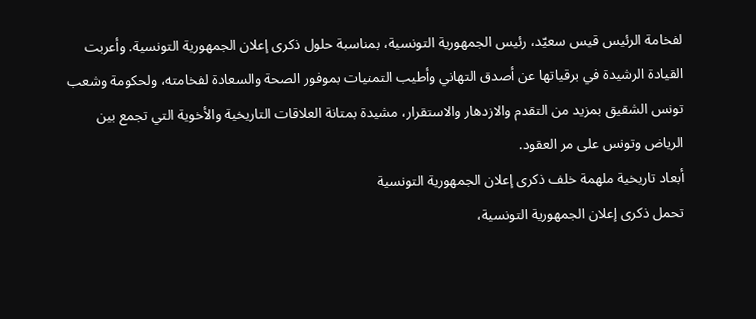لفخامة الرئيس قيس سعيّد، رئيس الجمهورية التونسية، بمناسبة حلول ذكرى إعلان الجمهورية التونسية. وأعربت القيادة الرشيدة في برقياتها عن أصدق التهاني وأطيب التمنيات بموفور الصحة والسعادة لفخامته، ولحكومة وشعب تونس الشقيق بمزيد من التقدم والازدهار والاستقرار، مشيدة بمتانة العلاقات التاريخية والأخوية التي تجمع بين الرياض وتونس على مر العقود.
أبعاد تاريخية ملهمة خلف ذكرى إعلان الجمهورية التونسية
تحمل ذكرى إعلان الجمهورية التونسية،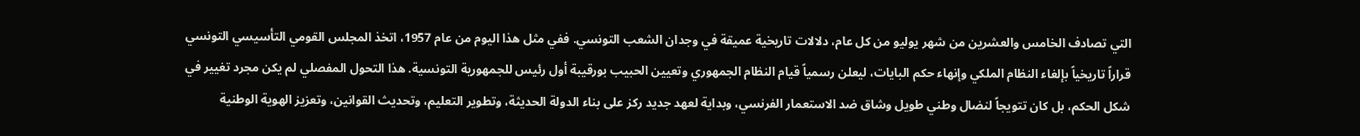التي تصادف الخامس والعشرين من شهر يوليو من كل عام، دلالات تاريخية عميقة في وجدان الشعب التونسي. ففي مثل هذا اليوم من عام 1957، اتخذ المجلس القومي التأسيسي التونسي قراراً تاريخياً بإلغاء النظام الملكي وإنهاء حكم البايات، ليعلن رسمياً قيام النظام الجمهوري وتعيين الحبيب بورقيبة أول رئيس للجمهورية التونسية. هذا التحول المفصلي لم يكن مجرد تغيير في شكل الحكم، بل كان تتويجاً لنضال وطني طويل وشاق ضد الاستعمار الفرنسي، وبداية لعهد جديد ركز على بناء الدولة الحديثة، وتطوير التعليم، وتحديث القوانين، وتعزيز الهوية الوطنية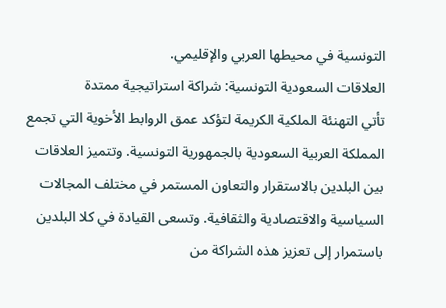التونسية في محيطها العربي والإقليمي.
العلاقات السعودية التونسية: شراكة استراتيجية ممتدة
تأتي التهنئة الملكية الكريمة لتؤكد عمق الروابط الأخوية التي تجمع المملكة العربية السعودية بالجمهورية التونسية. وتتميز العلاقات بين البلدين بالاستقرار والتعاون المستمر في مختلف المجالات السياسية والاقتصادية والثقافية. وتسعى القيادة في كلا البلدين باستمرار إلى تعزيز هذه الشراكة من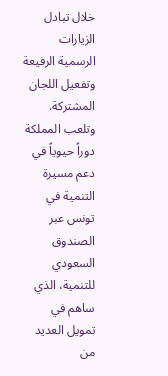خلال تبادل الزيارات الرسمية الرفيعة وتفعيل اللجان المشتركة. وتلعب المملكة دوراً حيوياً في دعم مسيرة التنمية في تونس عبر الصندوق السعودي للتنمية، الذي ساهم في تمويل العديد من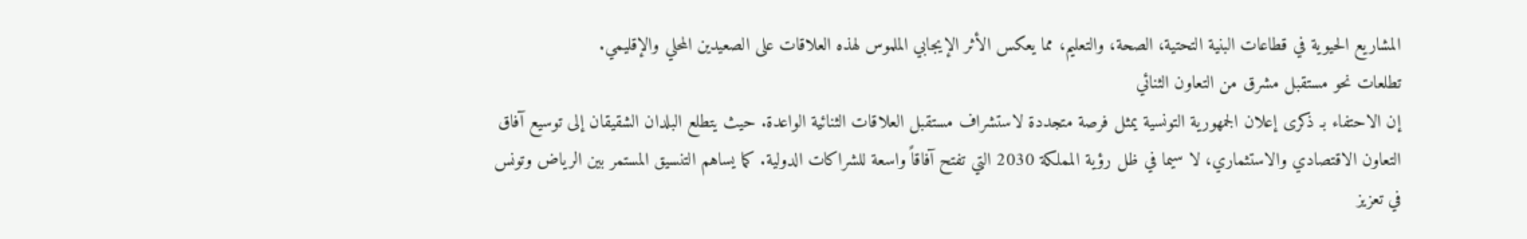المشاريع الحيوية في قطاعات البنية التحتية، الصحة، والتعليم، مما يعكس الأثر الإيجابي الملموس لهذه العلاقات على الصعيدين المحلي والإقليمي.
تطلعات نحو مستقبل مشرق من التعاون الثنائي
إن الاحتفاء بـ ذكرى إعلان الجمهورية التونسية يمثل فرصة متجددة لاستشراف مستقبل العلاقات الثنائية الواعدة. حيث يتطلع البلدان الشقيقان إلى توسيع آفاق التعاون الاقتصادي والاستثماري، لا سيما في ظل رؤية المملكة 2030 التي تفتح آفاقاً واسعة للشراكات الدولية. كما يساهم التنسيق المستمر بين الرياض وتونس في تعزيز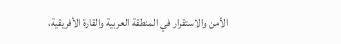الأمن والاستقرار في المنطقة العربية والقارة الأفريقية،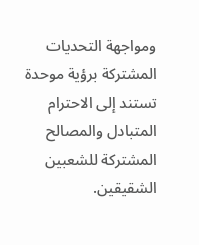ومواجهة التحديات المشتركة برؤية موحدة تستند إلى الاحترام المتبادل والمصالح المشتركة للشعبين الشقيقين.